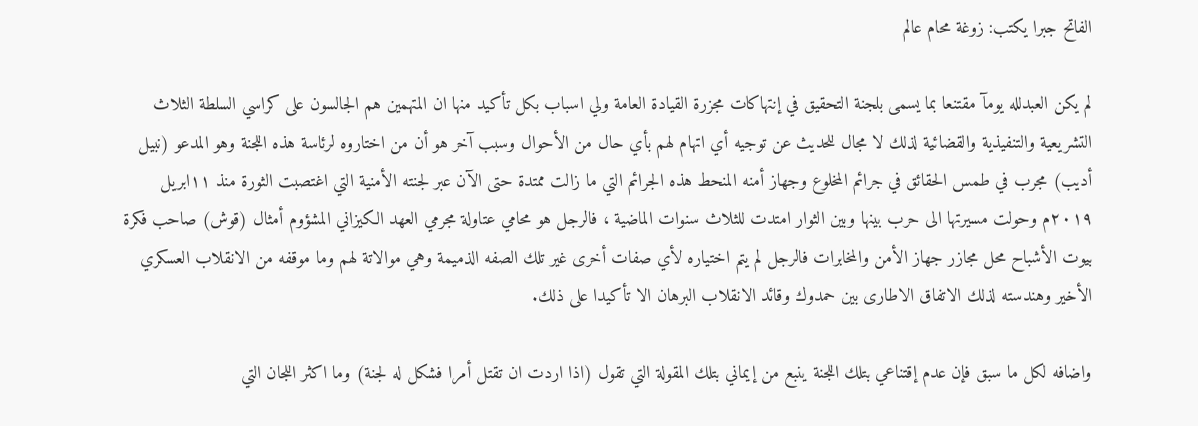الفاتح جبرا يكتب: زوغة محام عالم

لم يكن العبدلله يومآ مقتنعا بما يسمى بلجنة التحقيق في إنتهاكات مجزرة القيادة العامة ولي اسباب بكل تأكيد منها ان المتهمين هم الجالسون على كراسي السلطة الثلاث التشريعية والتنفيذية والقضائية لذلك لا مجال للحديث عن توجيه أي اتهام لهم بأي حال من الأحوال وسبب آخر هو أن من اختاروه لرئاسة هذه اللجنة وهو المدعو (نبيل أديب) مجرب في طمس الحقائق في جرائم المخلوع وجهاز أمنه المنحط هذه الجرائم التي ما زالت ممتدة حتى الآن عبر لجنته الأمنية التي اغتصبت الثورة منذ ١١ابريل ٢٠١٩م وحولت مسيرتها الى حرب بينها وبين الثوار امتدت للثلاث سنوات الماضية ، فالرجل هو محامي عتاولة مجرمي العهد الكيزاني المشؤوم أمثال (قوش) صاحب فكرة بيوت الأشباح محل مجازر جهاز الأمن والمخابرات فالرجل لم يتم اختياره لأي صفات أخرى غير تلك الصفه الذميمة وهي موالاتة لهم وما موقفه من الانقلاب العسكري الأخير وهندسته لذلك الاتفاق الاطارى بين حمدوك وقائد الانقلاب البرهان الا تأكيدا على ذلك.

واضافه لكل ما سبق فإن عدم إقتناعي بتلك اللجنة ينبع من إيماني بتلك المقولة التي تقول (اذا اردت ان تقتل أمرا فشكل له لجنة) وما اكثر اللجان التي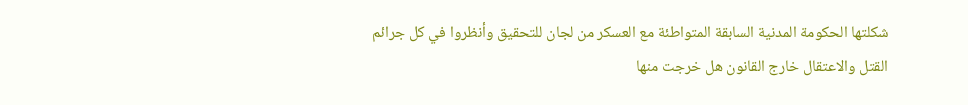شكلتها الحكومة المدنية السابقة المتواطئة مع العسكر من لجان للتحقيق وأنظروا في كل جرائم القتل والاعتقال خارج القانون هل خرجت منها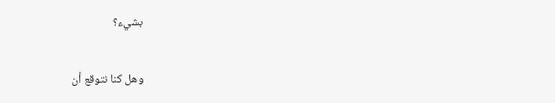بشيء؟

وهل كنا نتوقع أن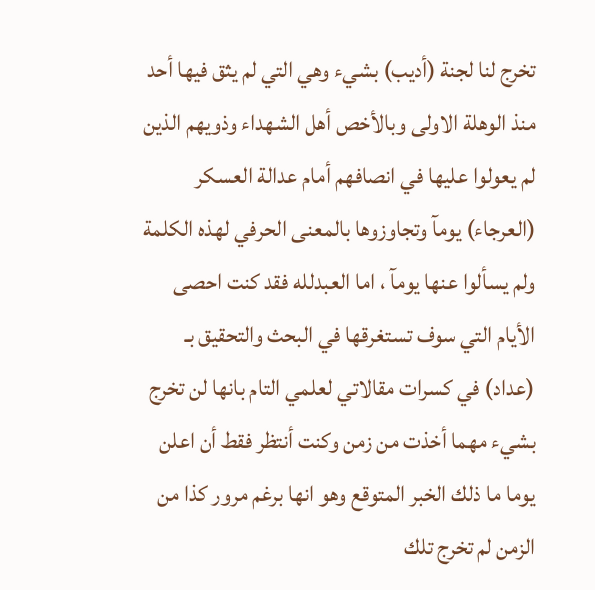تخرج لنا لجنة (أديب) بشيء وهي التي لم يثق فيها أحد منذ الوهلة الاولى وبالأخص أهل الشهداء وذويهم الذين لم يعولوا عليها في انصافهم أمام عدالة العسكر (العرجاء) يومآ وتجاوزوها بالمعنى الحرفي لهذه الكلمة ولم يسألوا عنها يومآ ، اما العبدلله فقد كنت احصى الأيام التي سوف تستغرقها في البحث والتحقيق بـ (عداد) في كسرات مقالاتي لعلمي التام بانها لن تخرج بشيء مهما أخذت من زمن وكنت أنتظر فقط أن اعلن يوما ما ذلك الخبر المتوقع وهو انها برغم مرور كذا من الزمن لم تخرج تلك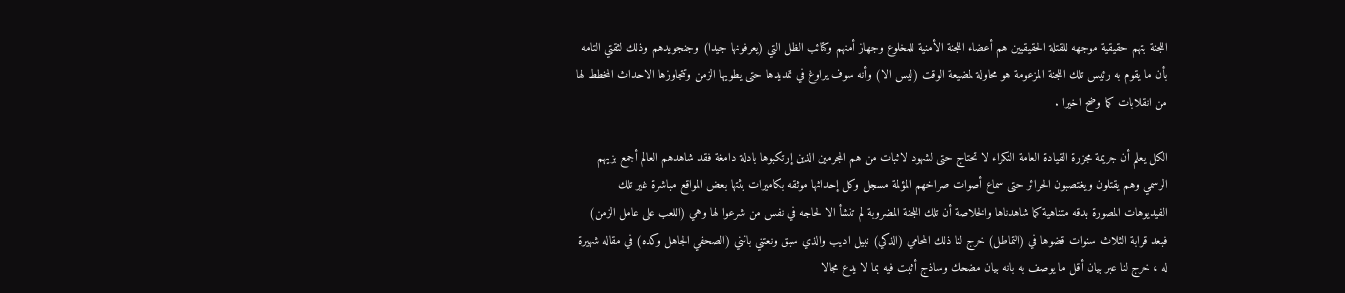اللجنة بتهم حقيقية موجهه للقتلة الحقيقيين هم أعضاء اللجنة الأمنية للمخلوع وجهاز أمنهم وكتائب الظل التي (يعرفونها جيدا) وجنجويدهم وذلك لثقتي التامه بأن ما يقوم به رئيس تلك اللجنة المزعومة هو محاولة لمضيعة الوقت (ليس الا) وأنه سوف يراوغ في تمديدها حتى يطويها الزمن وتتجاوزها الاحداث المخطط لها من انقلابات كما وضح اخيرا .

الكل يعلم أن جريمة مجزرة القيادة العامة النكراء لا تحتاج حتى لشهود لاثبات من هم المجرمين الذين إرتكبوها بادلة دامغة فقد شاهدهم العالم أجمع بزيهم الرسمي وهم يقتلون ويغتصبون الحرائر حتى سماع أصوات صراخهم المؤلمة مسجل وكل إحداثها موثقه بكاميرات بثتها بعض المواقع مباشرة غير تلك الفيديوهات المصورة بدقه متناهية كما شاهدناها والخلاصة أن تلك اللجنة المضروبة لم تنشأ الا لحاجه في نفس من شرعوا لها وهي (اللعب على عامل الزمن) فبعد قرابة الثلاث سنوات قضوها في (التماطل) خرج لنا ذلك المحامي (الذكي) نبيل اديب والذي سبق ونعتني بانني (الصحفي الجاهل وكده) في مقاله شهيرة له ، خرج لنا عبر بيان أقل ما يوصف به بانه بيان مضحك وساذج أثبت فيه بما لا يدع مجالا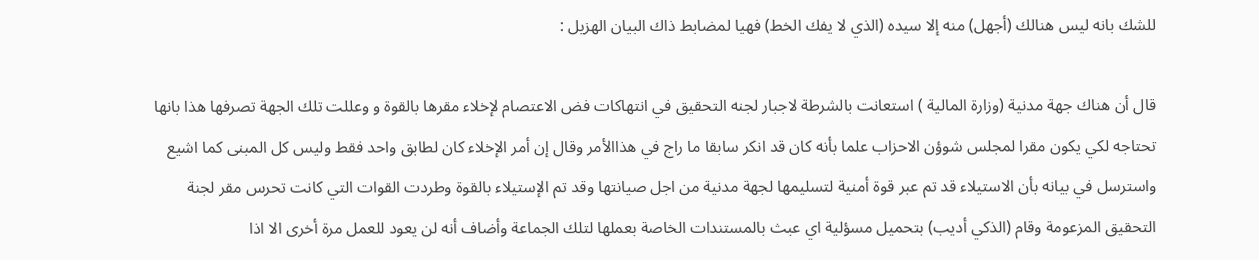للشك بانه ليس هنالك (أجهل) منه إلا سيده (الذي لا يفك الخط) فهيا لمضابط ذاك البيان الهزيل :

قال أن هناك جهة مدنية (وزارة المالية ) استعانت بالشرطة لاجبار لجنه التحقيق في انتهاكات فض الاعتصام لإخلاء مقرها بالقوة و وعللت تلك الجهة تصرفها هذا بانها تحتاجه لكي يكون مقرا لمجلس شوؤن الاحزاب علما بأنه كان قد انكر سابقا ما راج في هذاالأمر وقال إن أمر الإخلاء كان لطابق واحد فقط وليس كل المبنى كما اشيع واسترسل في بيانه بأن الاستيلاء قد تم عبر قوة أمنية لتسليمها لجهة مدنية من اجل صيانتها وقد تم الإستيلاء بالقوة وطردت القوات التي كانت تحرس مقر لجنة التحقيق المزعومة وقام (الذكي أديب) بتحميل مسؤلية اي عبث بالمستندات الخاصة بعملها لتلك الجماعة وأضاف أنه لن يعود للعمل مرة أخرى الا اذا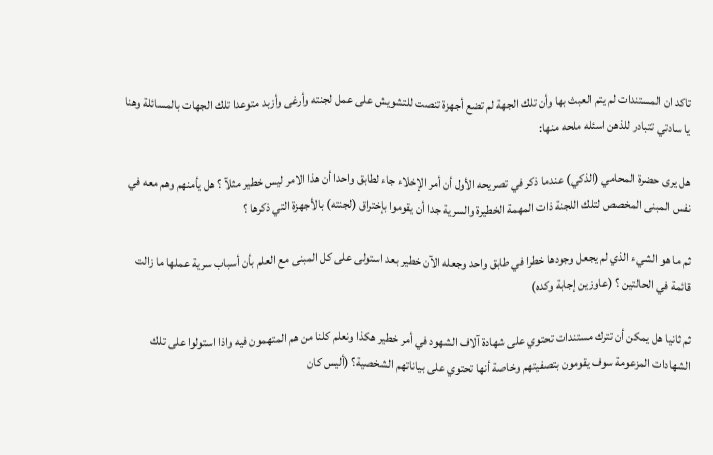تاكد ان المستندات لم يتم العبث بها وأن تلك الجهة لم تضع أجهزة تنصت للتشويش على عمل لجنته وأرغى وأزبد متوعدا تلك الجهات بالمسائلة وهنا يا سادتي تتبادر للذهن اسئله ملحه منها:

هل يرى حضرة المحامي (الذكي) عندما ذكر في تصريحه الأول أن أمر الإخلاء جاء لطابق واحدا أن هذا الامر ليس خطير مثلآ ؟ هل يأمنهم وهم معه في نفس المبنى المخصص لتلك اللجنة ذات المهمة الخطيرة والسرية جدا أن يقوموا بإختراق (لجنته) بالأجهزة التي ذكرها ؟

ثم ما هو الشيء الذي لم يجعل وجودها خطرا في طابق واحد وجعله الآن خطير بعد استولى على كل المبنى مع العلم بأن أسباب سرية عملها ما زالت قائمة في الحالتين ؟ (عاوزين إجابة وكده)

ثم ثانيا هل يمكن أن تترك مستندات تحتوي على شهادة آلاف الشهود في أمر خطير هكذا ونعلم كلنا من هم المتهمون فيه واذا استولوا على تلك الشهادات المزعومة سوف يقومون بتصفيتهم وخاصة أنها تحتوي على بياناتهم الشخصية؟ (أليس كان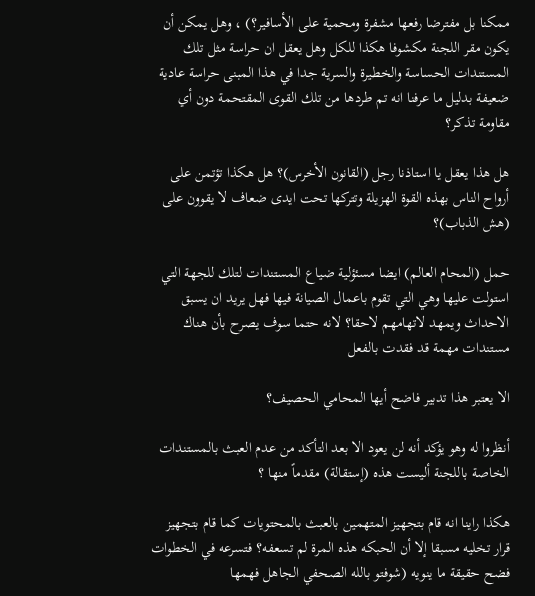ممكنا بل مفترضا رفعها مشفرة ومحمية على الأسافير؟) ، وهل يمكن أن يكون مقر اللجنة مكشوفا هكذا للكل وهل يعقل ان حراسة مثل تلك المستندات الحساسة والخطيرة والسرية جدا في هذا المبنى حراسة عادية ضعيفة بدليل ما عرفنا انه تم طردها من تلك القوى المقتحمة دون أي مقاومة تذكر؟

هل هذا يعقل يا استاذنا رجل (القانون الأخرس)؟ هل هكذا تؤتمن على أرواح الناس بهذه القوة الهزيلة وتتركها تحت ايدى ضعاف لا يقوون على (هش الذباب)؟

حمل (المحام العالم) ايضا مسئؤلية ضياع المستندات لتلك للجهة التي استولت عليها وهي التي تقوم باعمال الصيانة فيها فهل يريد ان يسبق الاحداث ويمهد لاتهامهم لاحقا؟ لانه حتما سوف يصرح بأن هناك مستندات مهمة قد فقدت بالفعل

الا يعتبر هذا تدبير فاضح أيها المحامي الحصيف؟

أنظروا له وهو يؤكد أنه لن يعود الا بعد التأكد من عدم العبث بالمستندات الخاصة باللجنة أليست هذه (إستقالة) مقدماً منها ؟

هكذا راينا انه قام بتجهيز المتهمين بالعبث بالمحتويات كما قام بتجهيز قرار تخليه مسبقا إلا أن الحبكه هذه المرة لم تسعفه؟ فتسرعه في الخطوات فضح حقيقة ما ينويه (شوفتو بالله الصحفي الجاهل فهمها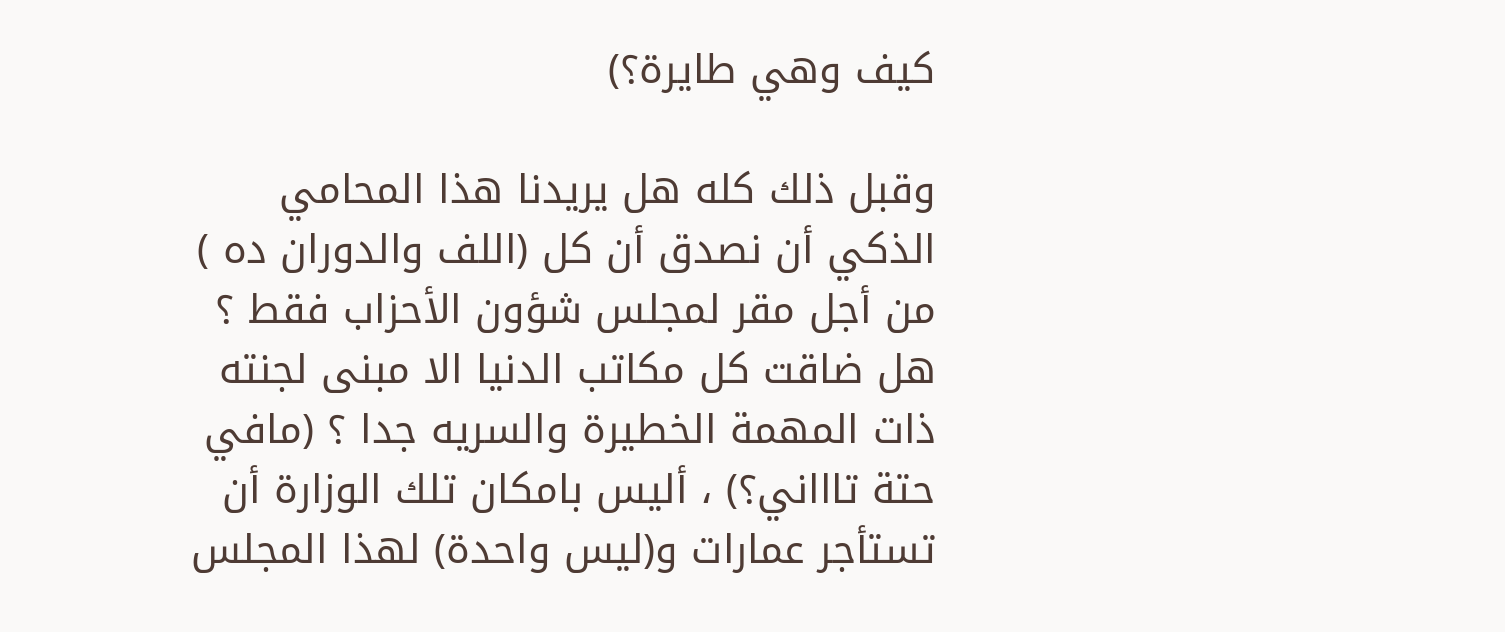كيف وهي طايرة؟)

وقبل ذلك كله هل يريدنا هذا المحامي الذكي أن نصدق أن كل (اللف والدوران ده ) من أجل مقر لمجلس شؤون الأحزاب فقط ؟ هل ضاقت كل مكاتب الدنيا الا مبنى لجنته ذات المهمة الخطيرة والسريه جدا ؟ (مافي حتة تاااني؟) ، أليس بامكان تلك الوزارة أن تستأجر عمارات و(ليس واحدة) لهذا المجلس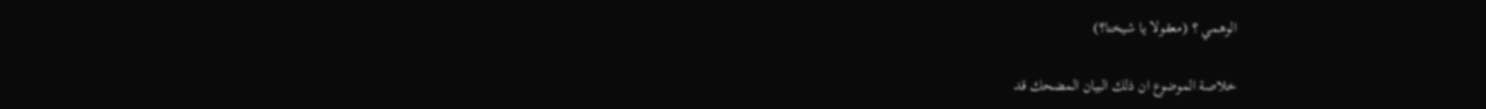الوهمي ؟ (معقولا يا شيخنا؟)

خلاصة الموضوع ان ذلك البيان المضحك قد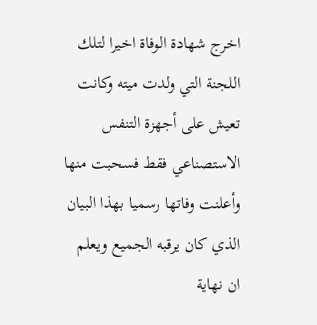اخرج شهادة الوفاة اخيرا لتلك اللجنة التي ولدت ميته وكانت تعيش على أجهزة التنفس الاستصناعي فقط فسحبت منها وأعلنت وفاتها رسميا بهذا البيان الذي كان يرقبه الجميع ويعلم ان نهاية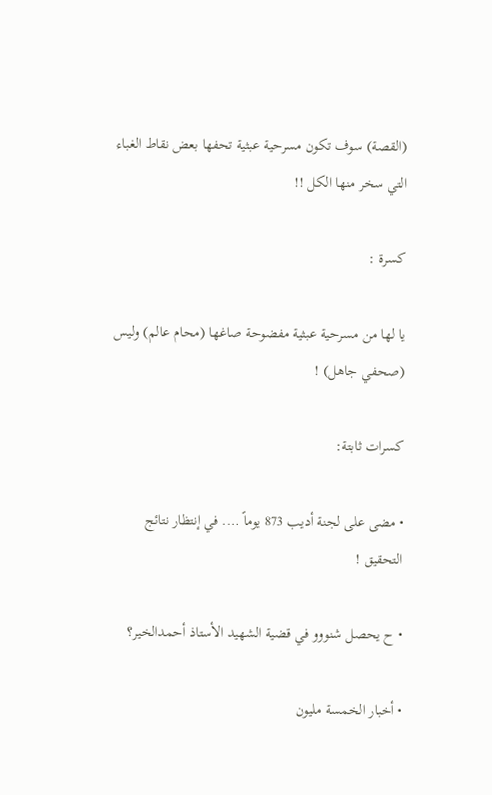(القصة) سوف تكون مسرحية عبثية تحفها بعض نقاط الغباء التي سخر منها الكل !!

كسرة :

يا لها من مسرحية عبثية مفضوحة صاغها (محام عالم) وليس (صحفي جاهل) !

كسرات ثابتة:

• مضى على لجنة أديب 873 يوماً …. في إنتظار نتائج التحقيق !

• ح يحصل شنووو في قضية الشهيد الأستاذ أحمدالخير؟

• أخبار الخمسة مليون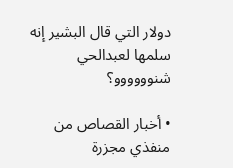دولار التي قال البشير إنه سلمها لعبدالحي شنوووووو؟

• أخبار القصاص من منفذي مجزرة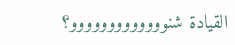القيادة شنووووووووووووو؟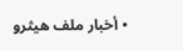• أخبار ملف هيثرو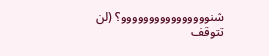شنوووووووووووووووو؟ (لن تتوقف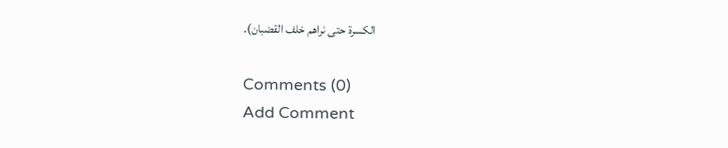الكسرة حتى نراهم خلف القضبان).

Comments (0)
Add Comment